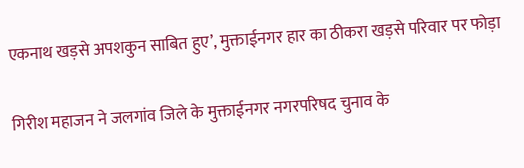एकनाथ खड़से अपशकुन साबित हुए’, मुक्ताईनगर हार का ठीकरा खड़से परिवार पर फोड़ा

गिरीश महाजन ने जलगांव जिले के मुक्ताईनगर नगरपरिषद चुनाव के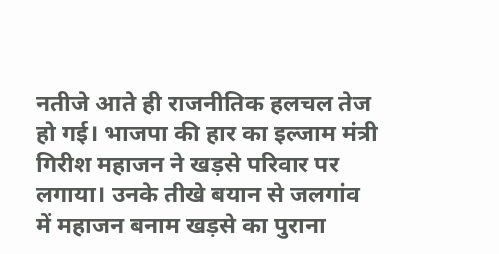नतीजे आते ही राजनीतिक हलचल तेज हो गई। भाजपा की हार का इल्जाम मंत्री गिरीश महाजन ने खड़से परिवार पर लगाया। उनके तीखे बयान से जलगांव में महाजन बनाम खड़से का पुराना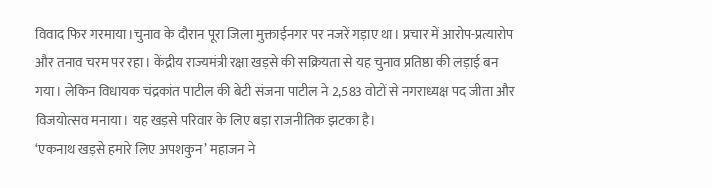विवाद फिर गरमाया।चुनाव के दौरान पूरा जिला मुक्ताईनगर पर नजरें गड़ाए था। प्रचार में आरोप-प्रत्यारोप और तनाव चरम पर रहा। केंद्रीय राज्यमंत्री रक्षा खड़से की सक्रियता से यह चुनाव प्रतिष्ठा की लड़ाई बन गया। लेकिन विधायक चंद्रकांत पाटील की बेटी संजना पाटील ने 2,583 वोटों से नगराध्यक्ष पद जीता और विजयोत्सव मनाया। यह खड़से परिवार के लिए बड़ा राजनीतिक झटका है।
‘एकनाथ खड़से हमारे लिए अपशकुन’ महाजन ने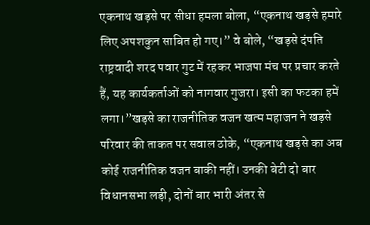एकनाथ खड़से पर सीधा हमला बोला, “एकनाथ खड़से हमारे लिए अपशकुन साबित हो गए।” वे बोले, “खड़से दंपति राष्ट्रवादी शरद पवार गुट में रहकर भाजपा मंच पर प्रचार करते हैं, यह कार्यकर्ताओं को नागवार गुजरा। इसी का फटका हमें लगा।”खड़से का राजनीतिक वजन खत्म महाजन ने खड़से परिवार की ताकत पर सवाल ठोके, “एकनाथ खड़से का अब कोई राजनीतिक वजन बाकी नहीं। उनकी बेटी दो बार विधानसभा लड़ी, दोनों बार भारी अंतर से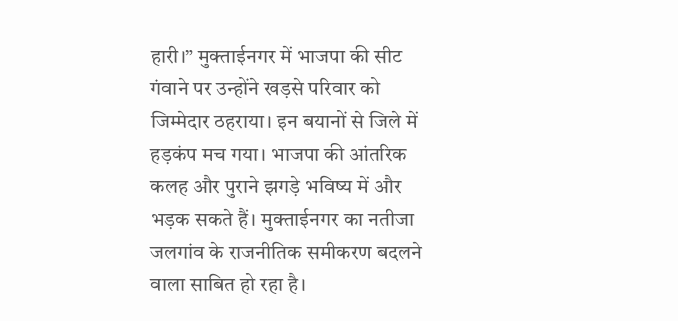हारी।” मुक्ताईनगर में भाजपा की सीट गंवाने पर उन्होंने खड़से परिवार को जिम्मेदार ठहराया। इन बयानों से जिले में हड़कंप मच गया। भाजपा की आंतरिक कलह और पुराने झगड़े भविष्य में और भड़क सकते हैं। मुक्ताईनगर का नतीजा जलगांव के राजनीतिक समीकरण बदलने वाला साबित हो रहा है।